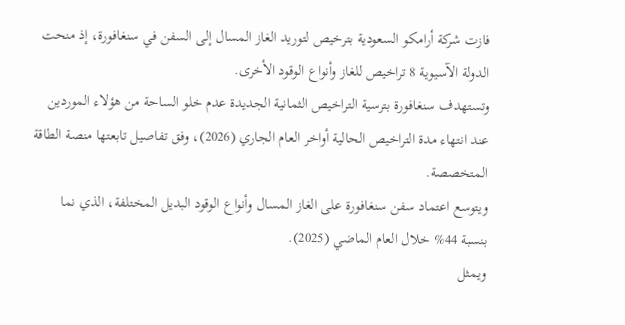فازت شركة أرامكو السعودية بترخيص لتوريد الغاز المسال إلى السفن في سنغافورة، إذ منحت الدولة الآسيوية 8 تراخيص للغاز وأنواع الوقود الأخرى.
وتستهدف سنغافورة بترسية التراخيص الثمانية الجديدة عدم خلو الساحة من هؤلاء الموردين عند انتهاء مدة التراخيص الحالية أواخر العام الجاري (2026)، وفق تفاصيل تابعتها منصة الطاقة المتخصصة.
ويتوسع اعتماد سفن سنغافورة على الغاز المسال وأنواع الوقود البديل المختلفة، الذي نما بنسبة 44% خلال العام الماضي (2025).
ويمثل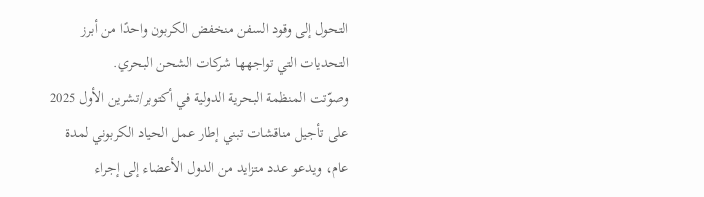التحول إلى وقود السفن منخفض الكربون واحدًا من أبرز التحديات التي تواجهها شركات الشحن البحري.
وصوّتت المنظمة البحرية الدولية في أكتوبر/تشرين الأول 2025 على تأجيل مناقشات تبني إطار عمل الحياد الكربوني لمدة عام، ويدعو عدد متزايد من الدول الأعضاء إلى إجراء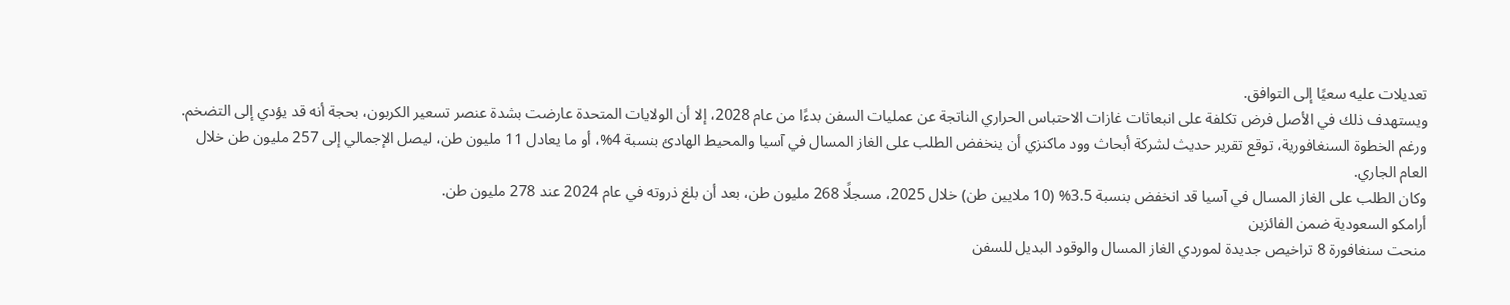تعديلات عليه سعيًا إلى التوافق.
ويستهدف ذلك في الأصل فرض تكلفة على انبعاثات غازات الاحتباس الحراري الناتجة عن عمليات السفن بدءًا من عام 2028، إلا أن الولايات المتحدة عارضت بشدة عنصر تسعير الكربون، بحجة أنه قد يؤدي إلى التضخم.
ورغم الخطوة السنغافورية، توقع تقرير حديث لشركة أبحاث وود ماكنزي أن ينخفض الطلب على الغاز المسال في آسيا والمحيط الهادئ بنسبة 4%، أو ما يعادل 11 مليون طن، ليصل الإجمالي إلى 257 مليون طن خلال العام الجاري.
وكان الطلب على الغاز المسال في آسيا قد انخفض بنسبة 3.5% (10 ملايين طن) خلال 2025، مسجلًا 268 مليون طن، بعد أن بلغ ذروته في عام 2024 عند 278 مليون طن.
أرامكو السعودية ضمن الفائزين
منحت سنغافورة 8 تراخيص جديدة لموردي الغاز المسال والوقود البديل للسفن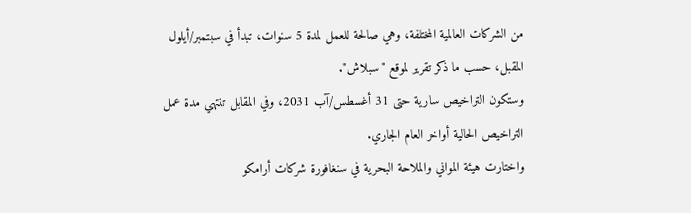من الشركات العالمية المختلفة، وهي صالحة للعمل لمدة 5 سنوات، تبدأ في سبتمبر/أيلول المقبل، حسب ما ذكر تقرير لموقع "سبلاش".
وستكون التراخيص سارية حتى 31 أغسطس/آب 2031، وفي المقابل تنتهي مدة عمل التراخيص الحالية أواخر العام الجاري.
واختارت هيئة المواني والملاحة البحرية في سنغافورة شركات أرامكو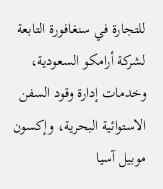للتجارة في سنغافورة التابعة لشركة أرامكو السعودية، وخدمات إدارة وقود السفن الاستوائية البحرية، وإكسون موبيل آسيا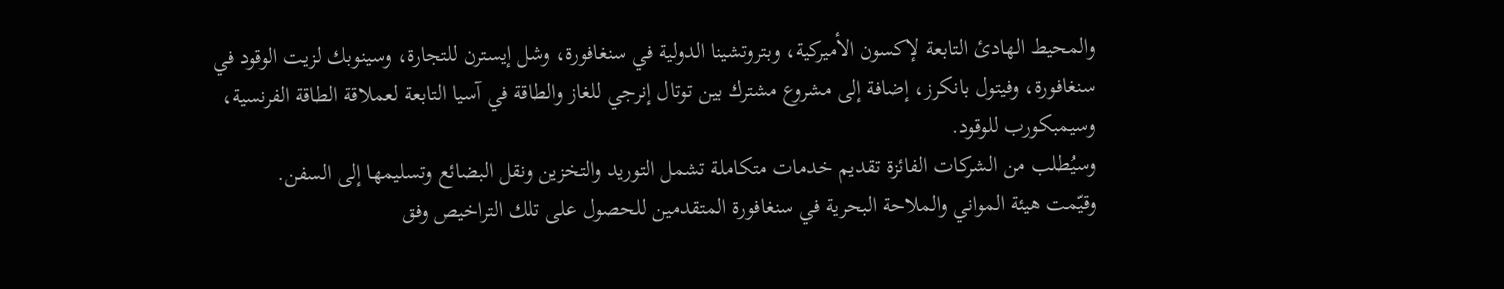والمحيط الهادئ التابعة لإكسون الأميركية، وبتروتشينا الدولية في سنغافورة، وشل إيسترن للتجارة، وسينوبك لزيت الوقود في سنغافورة، وفيتول بانكرز، إضافة إلى مشروع مشترك بين توتال إنرجي للغاز والطاقة في آسيا التابعة لعملاقة الطاقة الفرنسية، وسيمبكورب للوقود.
وسيُطلب من الشركات الفائزة تقديم خدمات متكاملة تشمل التوريد والتخزين ونقل البضائع وتسليمها إلى السفن.
وقيّمت هيئة المواني والملاحة البحرية في سنغافورة المتقدمين للحصول على تلك التراخيص وفق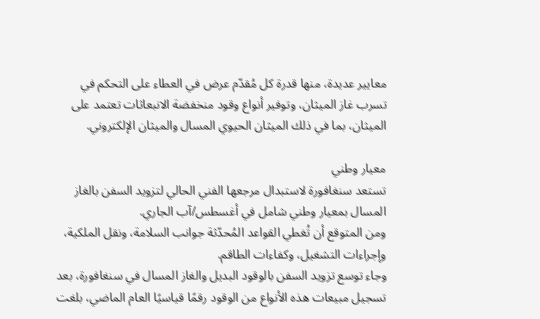معايير عديدة، منها قدرة كل مُقدّم عرض في العطاء على التحكم في تسرب غاز الميثان، وتوفير أنواع وقود منخفضة الانبعاثات تعتمد على الميثان، بما في ذلك الميثان الحيوي المسال والميثان الإلكتروني.

معيار وطني
تستعد سنغافورة لاستبدال مرجعها الفني الحالي لتزويد السفن بالغاز المسال بمعيار وطني شامل في أغسطس/آب الجاري.
ومن المتوقع أن تُغطي القواعد المُحدّثة جوانب السلامة، ونقل الملكية، وإجراءات التشغيل، وكفاءات الطاقم.
وجاء توسع تزويد السفن بالوقود البديل والغاز المسال في سنغافورة، بعد تسجيل مبيعات هذه الأنواع من الوقود رقمًا قياسيًا العام الماضي، بلغت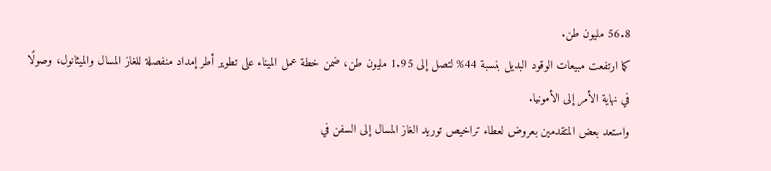56.8 مليون طن.
كما ارتفعت مبيعات الوقود البديل بنسبة 44% لتصل إلى 1.95 مليون طن، ضمن خطة عمل الميناء على تطوير أطر إمداد منفصلة للغاز المسال والميثانول، وصولًا في نهاية الأمر إلى الأمونيا.
واستعد بعض المتقدمين بعروض لعطاء تراخيص توريد الغاز المسال إلى السفن في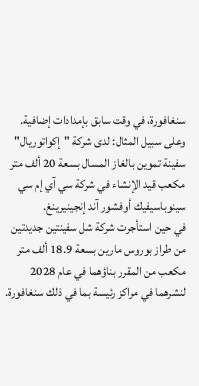سنغافورة، في وقت سابق بإمدادات إضافية.
وعلى سبيل المثال: لدى شركة "إكواتوريال" سفينة تموين بالغاز المسال بسعة 20 ألف متر مكعب قيد الإنشاء في شركة سي آي إم سي سينوباسيفيك أوفشور آند إنجينيرينغ.
في حين استأجرت شركة شل سفينتين جديدتين من طراز بوروس مارين بسعة 18.9 ألف متر مكعب من المقرر بناؤهما في عام 2028 لنشرهما في مراكز رئيسة بما في ذلك سنغافورة.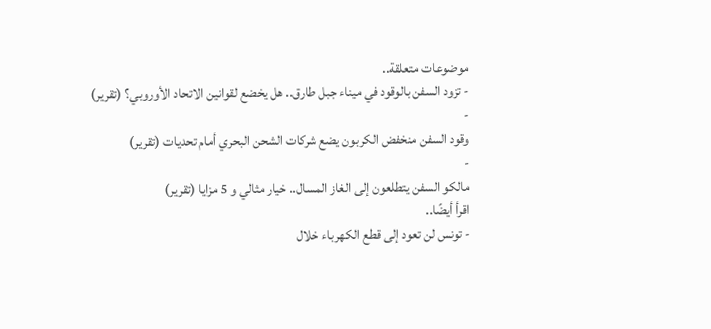موضوعات متعلقة..
- تزود السفن بالوقود في ميناء جبل طارق.. هل يخضع لقوانين الاتحاد الأوروبي؟ (تقرير)
-
وقود السفن منخفض الكربون يضع شركات الشحن البحري أمام تحديات (تقرير)
-
مالكو السفن يتطلعون إلى الغاز المسال.. خيار مثالي و 5 مزايا (تقرير)
اقرأ أيضًا..
- تونس لن تعود إلى قطع الكهرباء خلال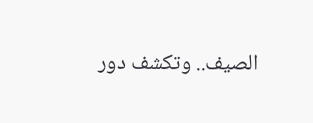الصيف.. وتكشف دور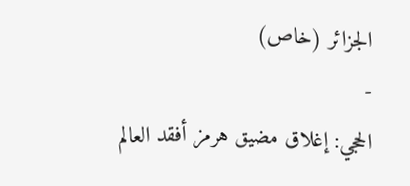الجزائر (خاص)
-
الحجي: إغلاق مضيق هرمز أفقد العالم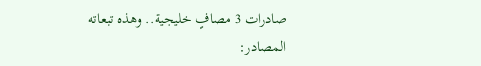صادرات 3 مصافٍ خليجية.. وهذه تبعاته
المصادر: